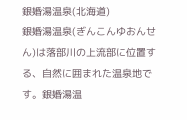銀婚湯温泉(北海道)
銀婚湯温泉(ぎんこんゆおんせん)は落部川の上流部に位置する、自然に囲まれた温泉地です。銀婚湯温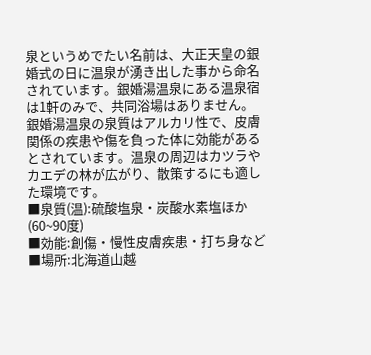泉というめでたい名前は、大正天皇の銀婚式の日に温泉が湧き出した事から命名されています。銀婚湯温泉にある温泉宿は1軒のみで、共同浴場はありません。
銀婚湯温泉の泉質はアルカリ性で、皮膚関係の疾患や傷を負った体に効能があるとされています。温泉の周辺はカツラやカエデの林が広がり、散策するにも適した環境です。
■泉質(温):硫酸塩泉・炭酸水素塩ほか(60~90度)
■効能:創傷・慢性皮膚疾患・打ち身など
■場所:北海道山越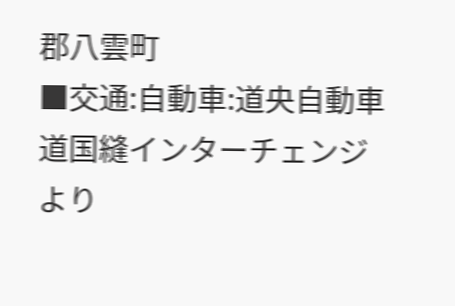郡八雲町
■交通:自動車:道央自動車道国縫インターチェンジより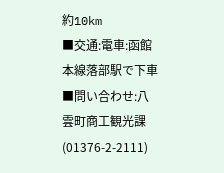約10km
■交通:電車:函館本線落部駅で下車
■問い合わせ:八雲町商工観光課(01376-2-2111)